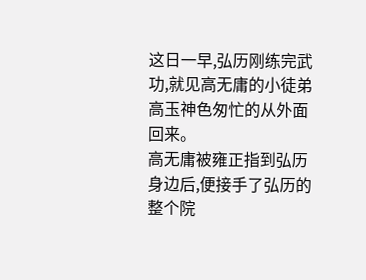这日一早,弘历刚练完武功,就见高无庸的小徒弟高玉神色匆忙的从外面回来。
高无庸被雍正指到弘历身边后,便接手了弘历的整个院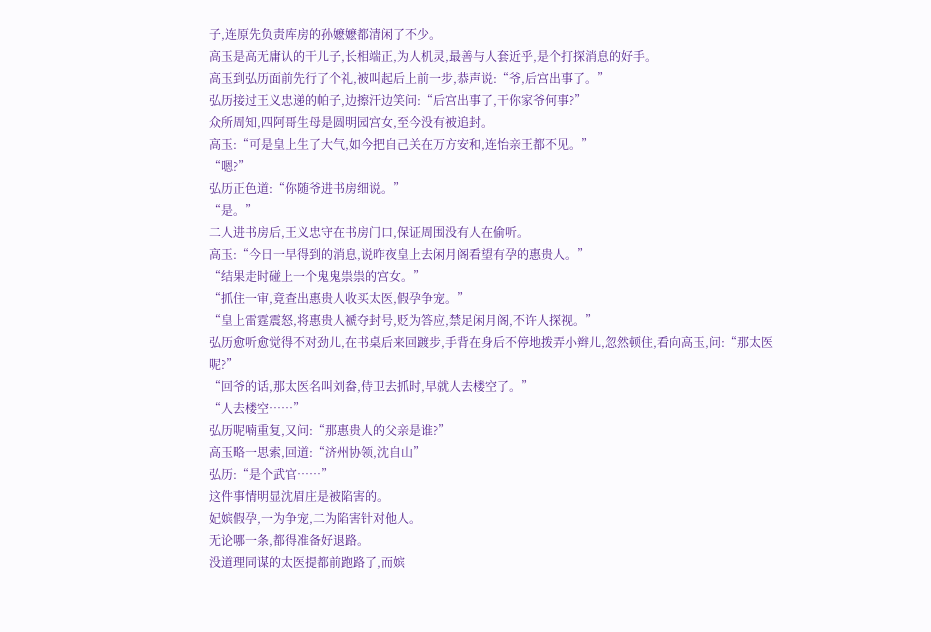子,连原先负责库房的孙嬷嬷都清闲了不少。
高玉是高无庸认的干儿子,长相端正,为人机灵,最善与人套近乎,是个打探消息的好手。
高玉到弘历面前先行了个礼,被叫起后上前一步,恭声说:“爷,后宫出事了。”
弘历接过王义忠递的帕子,边擦汗边笑问:“后宫出事了,干你家爷何事?”
众所周知,四阿哥生母是圆明园宫女,至今没有被追封。
高玉:“可是皇上生了大气,如今把自己关在万方安和,连怡亲王都不见。”
“嗯?”
弘历正色道:“你随爷进书房细说。”
“是。”
二人进书房后,王义忠守在书房门口,保证周围没有人在偷听。
高玉:“今日一早得到的消息,说昨夜皇上去闲月阁看望有孕的惠贵人。”
“结果走时碰上一个鬼鬼祟祟的宫女。”
“抓住一审,竟查出惠贵人收买太医,假孕争宠。”
“皇上雷霆震怒,将惠贵人褫夺封号,贬为答应,禁足闲月阁,不许人探视。”
弘历愈听愈觉得不对劲儿,在书桌后来回踱步,手背在身后不停地拨弄小辫儿,忽然顿住,看向高玉,问:“那太医呢?”
“回爷的话,那太医名叫刘畚,侍卫去抓时,早就人去楼空了。”
“人去楼空……”
弘历呢喃重复,又问:“那惠贵人的父亲是谁?”
高玉略一思索,回道:“济州协领,沈自山”
弘历:“是个武官……”
这件事情明显沈眉庄是被陷害的。
妃嫔假孕,一为争宠,二为陷害针对他人。
无论哪一条,都得准备好退路。
没道理同谋的太医提都前跑路了,而嫔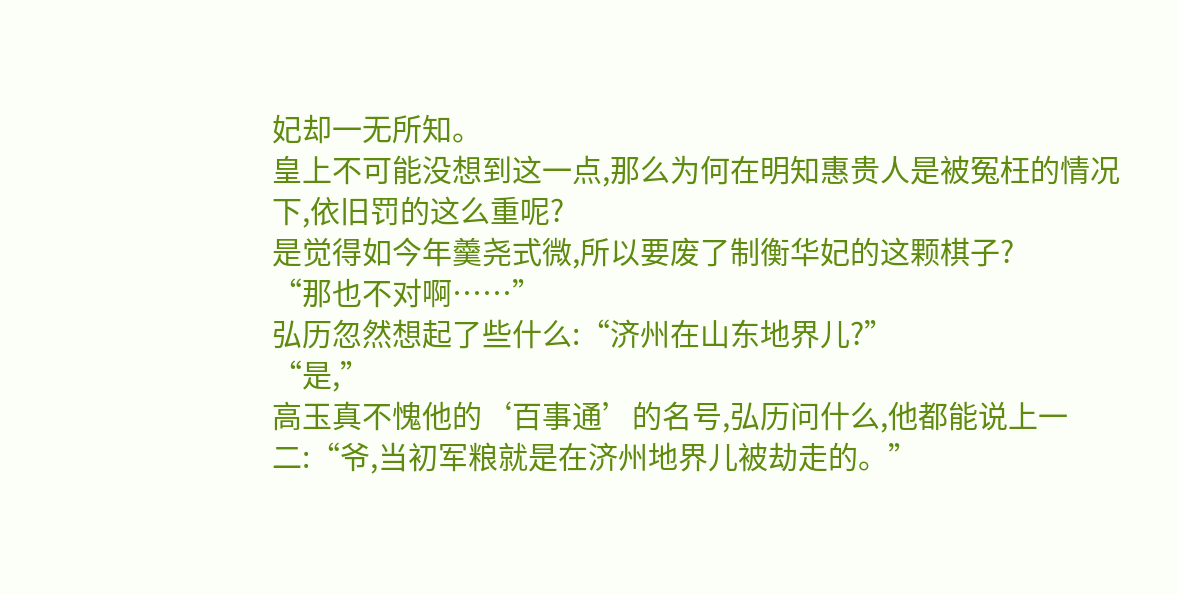妃却一无所知。
皇上不可能没想到这一点,那么为何在明知惠贵人是被冤枉的情况下,依旧罚的这么重呢?
是觉得如今年羹尧式微,所以要废了制衡华妃的这颗棋子?
“那也不对啊……”
弘历忽然想起了些什么:“济州在山东地界儿?”
“是,”
高玉真不愧他的‘百事通’的名号,弘历问什么,他都能说上一二:“爷,当初军粮就是在济州地界儿被劫走的。”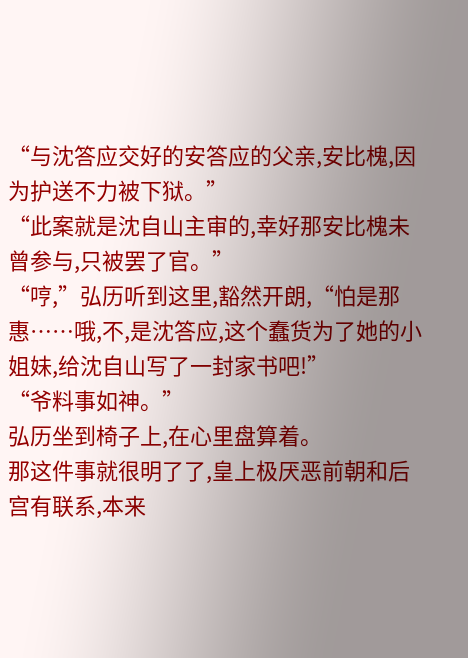“与沈答应交好的安答应的父亲,安比槐,因为护送不力被下狱。”
“此案就是沈自山主审的,幸好那安比槐未曾参与,只被罢了官。”
“哼,”弘历听到这里,豁然开朗,“怕是那惠……哦,不,是沈答应,这个蠢货为了她的小姐妹,给沈自山写了一封家书吧!”
“爷料事如神。”
弘历坐到椅子上,在心里盘算着。
那这件事就很明了了,皇上极厌恶前朝和后宫有联系,本来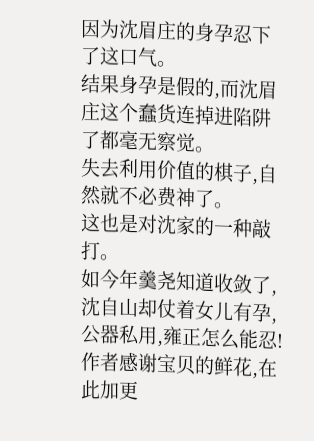因为沈眉庄的身孕忍下了这口气。
结果身孕是假的,而沈眉庄这个蠢货连掉进陷阱了都毫无察觉。
失去利用价值的棋子,自然就不必费神了。
这也是对沈家的一种敲打。
如今年羹尧知道收敛了,沈自山却仗着女儿有孕,公器私用,雍正怎么能忍!
作者感谢宝贝的鲜花,在此加更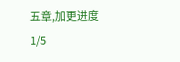五章,加更进度1/5